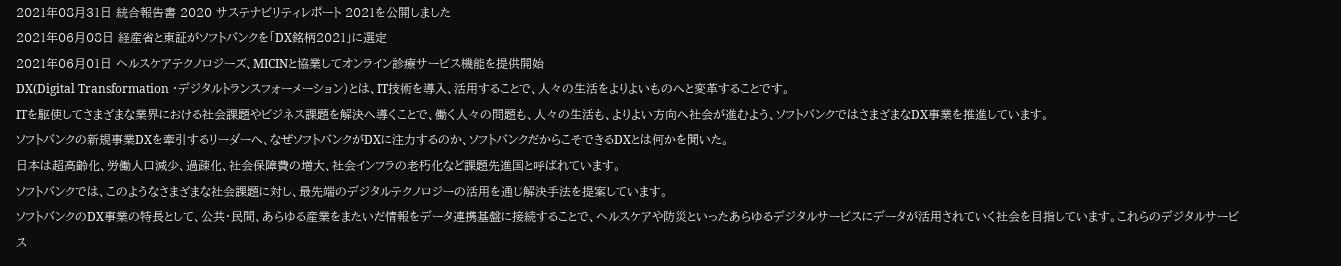2021年08月31日 統合報告書 2020 サステナビリティレポート 2021を公開しました
2021年06月08日 経産省と東証がソフトバンクを「DX銘柄2021」に選定
2021年06月01日 ヘルスケアテクノロジーズ、MICINと協業してオンライン診療サービス機能を提供開始
DX(Digital Transformation ・デジタルトランスフォーメーション)とは、IT技術を導入、活用することで、人々の生活をよりよいものへと変革することです。
ITを駆使してさまざまな業界における社会課題やビジネス課題を解決へ導くことで、働く人々の問題も、人々の生活も、よりよい方向へ社会が進むよう、ソフトバンクではさまざまなDX事業を推進しています。
ソフトバンクの新規事業DXを牽引するリーダーへ、なぜソフトバンクがDXに注力するのか、ソフトバンクだからこそできるDXとは何かを聞いた。
日本は超高齢化、労働人口減少、過疎化、社会保障費の増大、社会インフラの老朽化など課題先進国と呼ばれています。
ソフトバンクでは、このようなさまざまな社会課題に対し、最先端のデジタルテクノロジーの活用を通じ解決手法を提案しています。
ソフトバンクのDX事業の特長として、公共・民間、あらゆる産業をまたいだ情報をデータ連携基盤に接続することで、ヘルスケアや防災といったあらゆるデジタルサービスにデータが活用されていく社会を目指しています。これらのデジタルサービス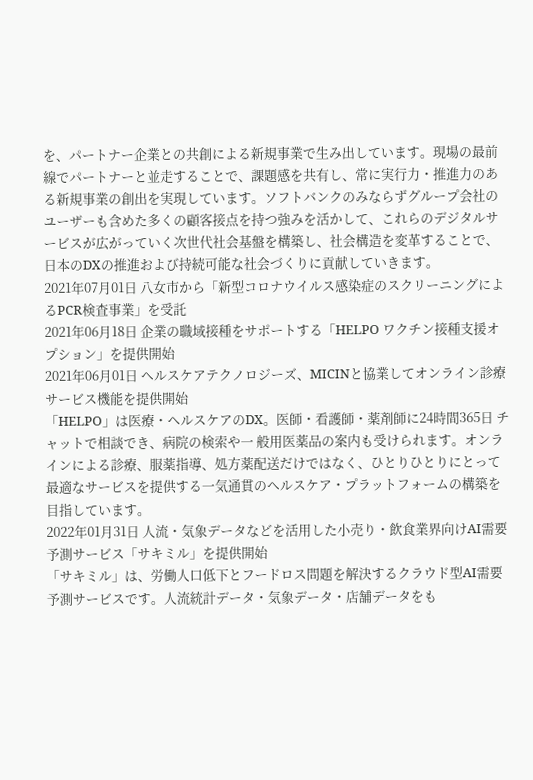を、パートナー企業との共創による新規事業で生み出しています。現場の最前線でパートナーと並走することで、課題感を共有し、常に実行力・推進力のある新規事業の創出を実現しています。ソフトバンクのみならずグループ会社のユーザーも含めた多くの顧客接点を持つ強みを活かして、これらのデジタルサービスが広がっていく次世代社会基盤を構築し、社会構造を変革することで、日本のDXの推進および持続可能な社会づくりに貢献していきます。
2021年07月01日 八女市から「新型コロナウイルス感染症のスクリーニングによるPCR検査事業」を受託
2021年06月18日 企業の職域接種をサポートする「HELPO ワクチン接種支援オプション」を提供開始
2021年06月01日 ヘルスケアテクノロジーズ、MICINと協業してオンライン診療サービス機能を提供開始
「HELPO」は医療・ヘルスケアのDX。医師・看護師・薬剤師に24時間365⽇ チャットで相談でき、病院の検索や⼀ 般⽤医薬品の案内も受けられます。オンラインによる診療、服薬指導、処方薬配送だけではなく、ひとりひとりにとって最適なサービスを提供する一気通貫のヘルスケア・プラットフォームの構築を目指しています。
2022年01月31日 人流・気象データなどを活用した小売り・飲食業界向けAI需要予測サービス「サキミル」を提供開始
「サキミル」は、労働人口低下とフードロス問題を解決するクラウド型AI需要予測サービスです。人流統計データ・気象データ・店舗データをも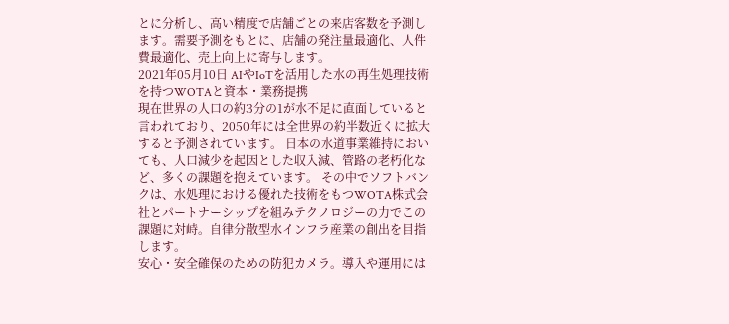とに分析し、高い精度で店舗ごとの来店客数を予測します。需要予測をもとに、店舗の発注量最適化、人件費最適化、売上向上に寄与します。
2021年05月10日 AIやIoTを活用した水の再生処理技術を持つWOTAと資本・業務提携
現在世界の人口の約3分の1が水不足に直面していると言われており、2050年には全世界の約半数近くに拡大すると予測されています。 日本の水道事業維持においても、人口減少を起因とした収入減、管路の老朽化など、多くの課題を抱えています。 その中でソフトバンクは、水処理における優れた技術をもつWOTA株式会社とパートナーシップを組みテクノロジーの力でこの課題に対峙。自律分散型水インフラ産業の創出を目指します。
安心・安全確保のための防犯カメラ。導入や運用には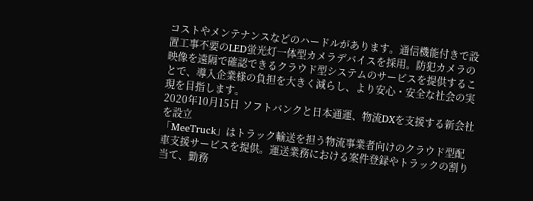コストやメンテナンスなどのハードルがあります。通信機能付きで設置工事不要のLED蛍光灯一体型カメラデバイスを採用。防犯カメラの映像を遠隔で確認できるクラウド型システムのサービスを提供することで、導入企業様の負担を大きく減らし、より安心・安全な社会の実現を目指します。
2020年10月15日 ソフトバンクと日本通運、物流DXを支援する新会社を設立
「MeeTruck」はトラック輸送を担う物流事業者向けのクラウド型配車支援サービスを提供。運送業務における案件登録やトラックの割り当て、勤務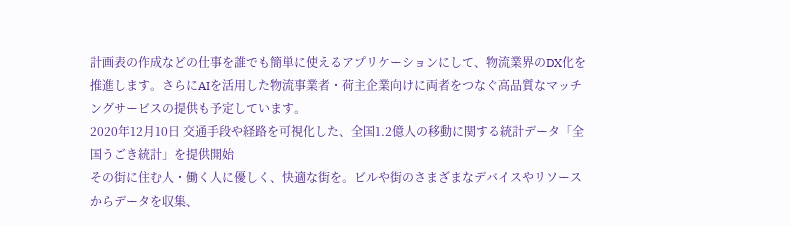計画表の作成などの仕事を誰でも簡単に使えるアプリケーションにして、物流業界のDX化を推進します。さらにAIを活用した物流事業者・荷主企業向けに両者をつなぐ高品質なマッチングサービスの提供も予定しています。
2020年12月10日 交通手段や経路を可視化した、全国1.2億人の移動に関する統計データ「全国うごき統計」を提供開始
その街に住む人・働く人に優しく、快適な街を。ビルや街のさまざまなデバイスやリソースからデータを収集、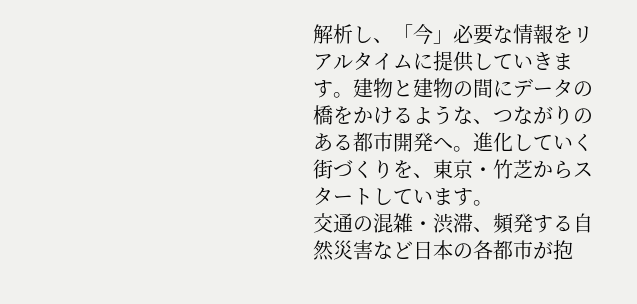解析し、「今」必要な情報をリアルタイムに提供していきます。建物と建物の間にデータの橋をかけるような、つながりのある都市開発へ。進化していく街づくりを、東京・竹芝からスタートしています。
交通の混雑・渋滞、頻発する自然災害など日本の各都市が抱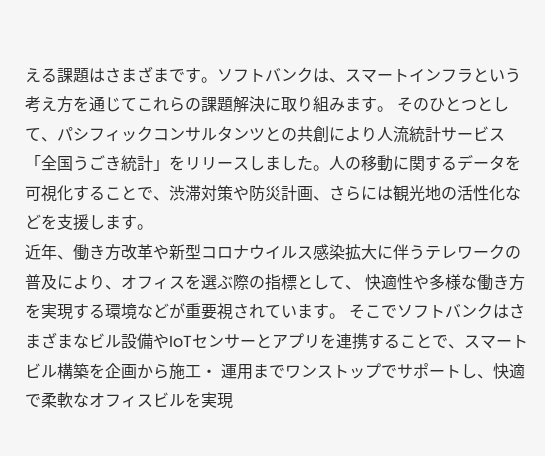える課題はさまざまです。ソフトバンクは、スマートインフラという考え方を通じてこれらの課題解決に取り組みます。 そのひとつとして、パシフィックコンサルタンツとの共創により人流統計サービス「全国うごき統計」をリリースしました。人の移動に関するデータを可視化することで、渋滞対策や防災計画、さらには観光地の活性化などを支援します。
近年、働き方改革や新型コロナウイルス感染拡大に伴うテレワークの普及により、オフィスを選ぶ際の指標として、 快適性や多様な働き方を実現する環境などが重要視されています。 そこでソフトバンクはさまざまなビル設備やIoTセンサーとアプリを連携することで、スマートビル構築を企画から施工・ 運用までワンストップでサポートし、快適で柔軟なオフィスビルを実現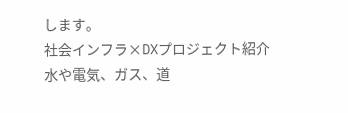します。
社会インフラ×DXプロジェクト紹介
水や電気、ガス、道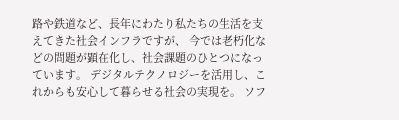路や鉄道など、長年にわたり私たちの生活を支えてきた社会インフラですが、 今では老朽化などの問題が顕在化し、社会課題のひとつになっています。 デジタルテクノロジーを活用し、これからも安心して暮らせる社会の実現を。 ソフ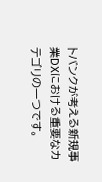トバンクが考える新規事業DXにおける重要なカテゴリの一つです。